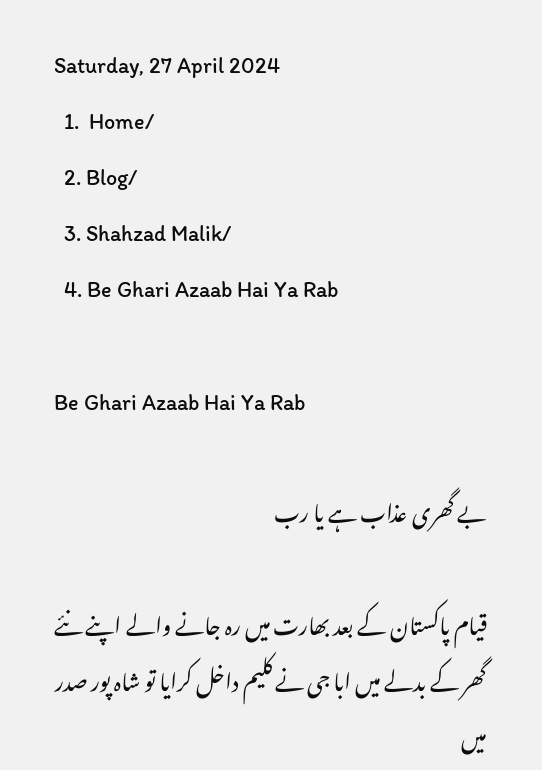Saturday, 27 April 2024
  1.  Home/
  2. Blog/
  3. Shahzad Malik/
  4. Be Ghari Azaab Hai Ya Rab

Be Ghari Azaab Hai Ya Rab

بے گھری عذاب ہے یا رب

قیام پاکستان کے بعد بھارت میں رہ جانے والے اپنے نئے گھر کے بدلے میں ابا جی نے کلیم داخل کرایا تو شاہ پور صدر میں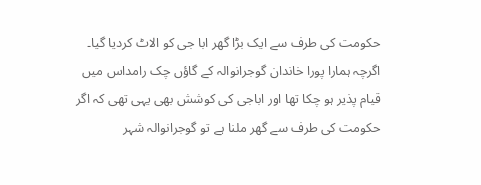حکومت کی طرف سے ایک بڑا گھر ابا جی کو الاٹ کردیا گیا۔ اگرچہ ہمارا پورا خاندان گوجرانوالہ کے گاؤں چک رامداس میں قیام پذیر ہو چکا تھا اور اباجی کی کوشش بھی یہی تھی کہ اگر حکومت کی طرف سے گھر ملنا ہے تو گوجرانوالہ شہر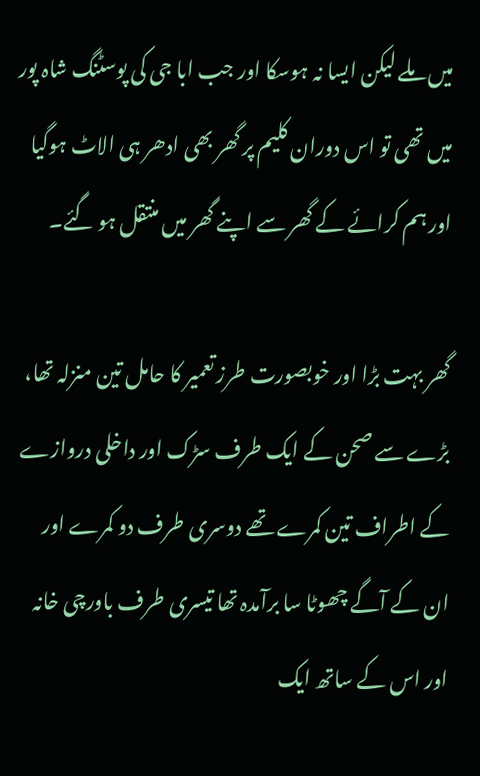میں ملے لیکن ایسا نہ ہوسکا اور جب ابا جی کی پوسٹنگ شاہ پور میں تھی تو اس دوران کلیم پر گھر بھی ادھر ہی الاٹ ہوگیا اور ہم کرائے کے گھر سے اپنے گھر میں منتقل ہو گئے۔

گھر بہت بڑا اور خوبصورت طرز تعمیر کا حامل تین منزلہ تھا، بڑے سے صحن کے ایک طرف سڑک اور داخلی دروازے کے اطراف تین کمرے تھے دوسری طرف دو کمرے اور ان کے آگے چھوٹا سا برآمدہ تھا تیسری طرف باورچی خانہ اور اس کے ساتھ ایک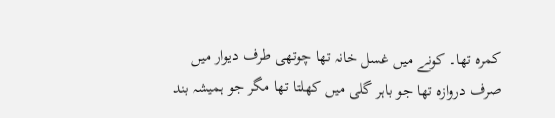کمرہ تھا۔ کونے میں غسل خانہ تھا چوتھی طرف دیوار میں صرف دروازہ تھا جو باہر گلی میں کھلتا تھا مگر جو ہمیشہ بند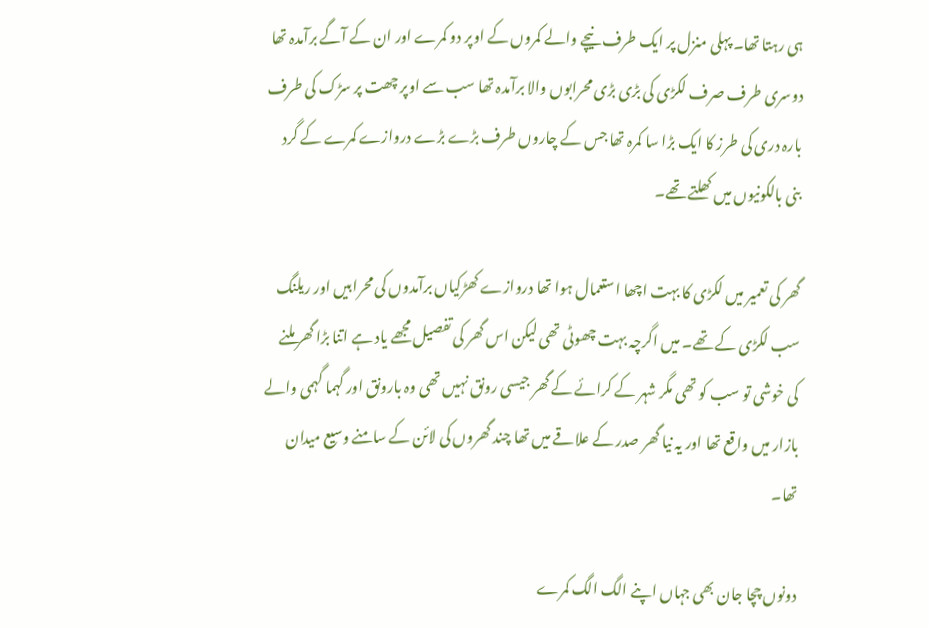ہی رہتا تھا۔ پہلی منزل پر ایک طرف نیچے والے کمروں کے اوپر دو کمرے اور ان کے آگے برآمدہ تھا دوسری طرف صرف لکڑی کی بڑی بڑی محرابوں والا برآمدہ تھا سب سے اوپر چھت پر سڑک کی طرف بارہ دری کی طرز کا ایک بڑا سا کمرہ تھا جس کے چاروں طرف بڑے بڑے دروازے کمرے کے گرد بنی بالکونیوں میں کھلتے تھے۔

گھر کی تعمیر میں لکڑی کا بہت اچھا استعمال ہوا تھا دروازے کھڑکیاں برآمدوں کی محرابیں اور ریلنگ سب لکڑی کے تھے۔ میں اگرچہ بہت چھوٹی تھی لیکن اس گھر کی تفصیل مجھے یاد ہے اتنا بڑا گھر ملنے کی خوشی تو سب کو تھی مگر شہر کے کرائے کے گھر جیسی رونق نہیں تھی وہ بارونق اور گہما گہمی والے بازار میں واقع تھا اور یہ نیا گھر صدر کے علاقے میں تھا چند گھروں کی لائن کے سامنے وسیع میدان تھا۔

دونوں چچا جان بھی جہاں اپنے الگ الگ کمرے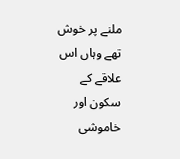ملنے پر خوش تھے وہاں اس علاقے کے سکون اور خاموشی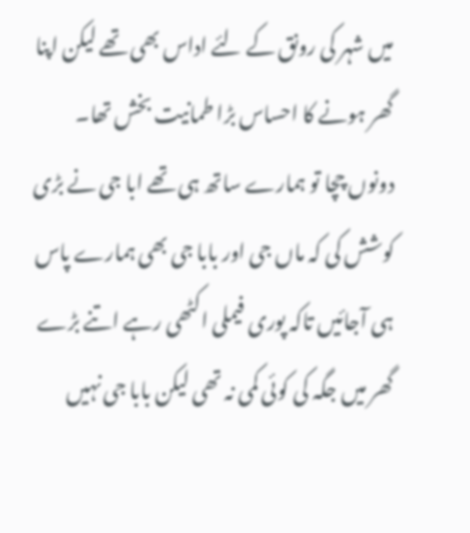میں شہر کی رونق کے لئے اداس بھی تھے لیکن اپنا گھر ہونے کا احساس بڑا طمانیت بخش تھا۔ دونوں چچا تو ہمارے ساتھ ہی تھے ابا جی نے بڑی کوشش کی کہ ماں جی اور بابا جی بھی ہمارے پاس ہی آجائیں تاکہ پوری فیملی اکٹھی رہے اتنے بڑے گھر میں جگہ کی کوئی کمی نہ تھی لیکن بابا جی نہیں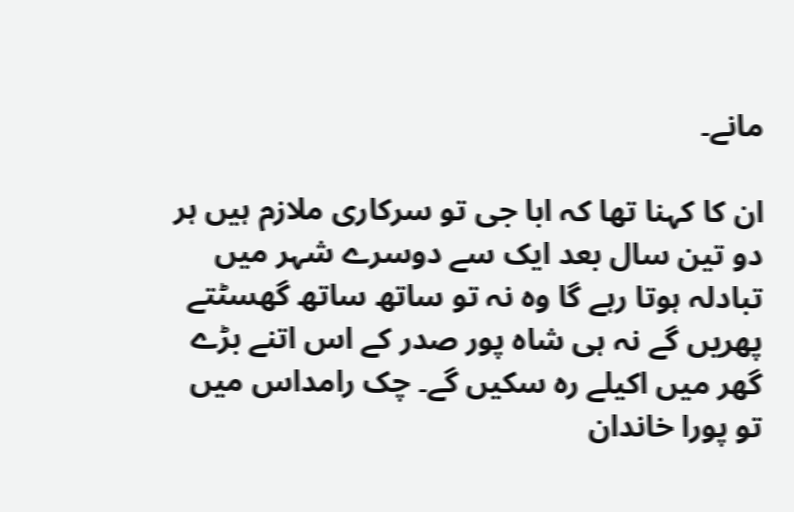مانے۔

ان کا کہنا تھا کہ ابا جی تو سرکاری ملازم ہیں ہر دو تین سال بعد ایک سے دوسرے شہر میں تبادلہ ہوتا رہے گا وہ نہ تو ساتھ ساتھ گھسٹتے پھریں گے نہ ہی شاہ پور صدر کے اس اتنے بڑے گھر میں اکیلے رہ سکیں گے۔ چک رامداس میں تو پورا خاندان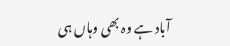آباد ہے وہ بھی وہاں ہی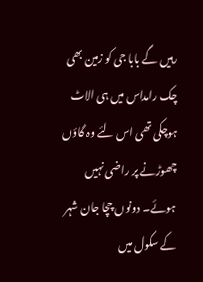رہیں گے بابا جی کو زمین بھی چک رامداس میں ہی الاٹ ہوچکی تھی اس لئے وہ گاؤں چھوڑنے پر راضی نہیں ہوئے۔ دونوں چچا جان شہر کے سکول میں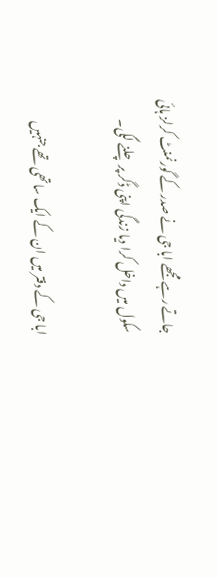جاتے رہے مجھے ابا جی نے صدر کے گورنمنٹ کرلز ہائی سکول میں داخل کرا دیا زندگی اپنی ڈگر پر چلنے لگی۔

ابا جی کے دفتر میں ان کے ایک ساتھی تھے جنہیں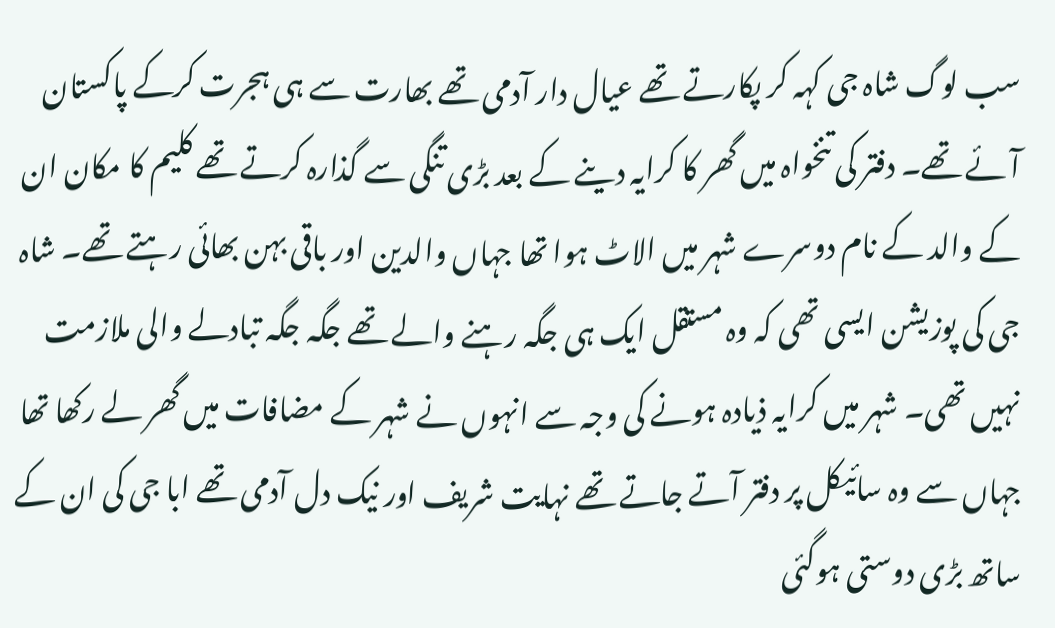سب لوگ شاہ جی کہہ کر پکارتے تھے عیال دار آدمی تھے بھارت سے ہی ہجرت کرکے پاکستان آئے تھے۔ دفتر کی تنخواہ میں گھر کا کرایہ دینے کے بعد بڑی تنگی سے گذارہ کرتے تھے کلیم کا مکان ان کے والد کے نام دوسرے شہر میں الاٹ ہوا تھا جہاں والدین اور باقی بہن بھائی رہتے تھے۔ شاہ جی کی پوزیشن ایسی تھی کہ وہ مستقل ایک ہی جگہ رہنے والے تھے جگہ جگہ تبادلے والی ملازمت نہیں تھی۔ شہر میں کرایہ ذیادہ ہونے کی وجہ سے انہوں نے شہر کے مضافات میں گھر لے رکھا تھا جہاں سے وہ سائیکل پر دفتر آتے جاتے تھے نہایت شریف اور نیک دل آدمی تھے ابا جی کی ان کے ساتھ بڑی دوستی ہوگئی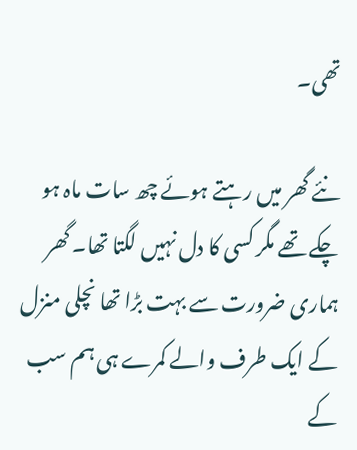تھی۔

نئے گھر میں رہتے ہوئے چھ سات ماہ ہو چکے تھے مگر کسی کا دل نہیں لگتا تھا۔ گھر ہماری ضرورت سے بہت بڑا تھا نچلی منزل کے ایک طرف والے کمرے ہی ہم سب کے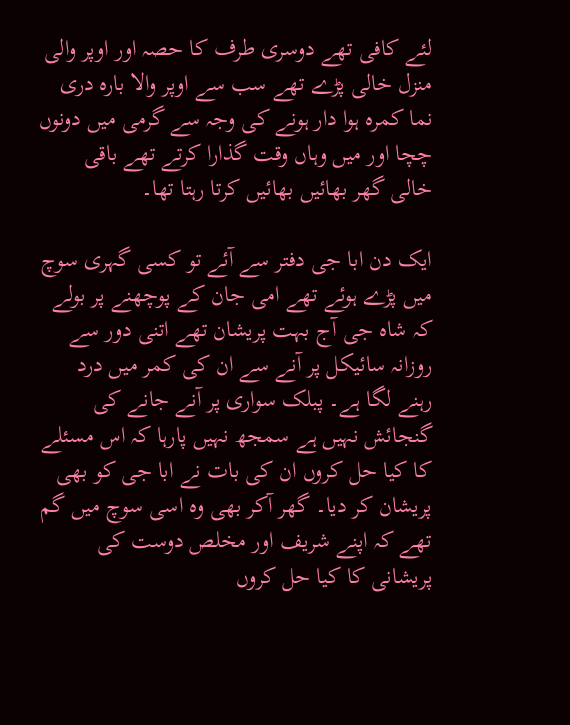لئے کافی تھے دوسری طرف کا حصہ اور اوپر والی منزل خالی پڑے تھے سب سے اوپر والا بارہ دری نما کمرہ ہوا دار ہونے کی وجہ سے گرمی میں دونوں چچا اور میں وہاں وقت گذارا کرتے تھے باقی خالی گھر بھائیں بھائیں کرتا رہتا تھا۔

ایک دن ابا جی دفتر سے آئے تو کسی گہری سوچ میں پڑے ہوئے تھے امی جان کے پوچھنے پر بولے کہ شاہ جی آج بہت پریشان تھے اتنی دور سے روزانہ سائیکل پر آنے سے ان کی کمر میں درد رہنے لگا ہے۔ پبلک سواری پر آنے جانے کی گنجائش نہیں ہے سمجھ نہیں پارہا کہ اس مسئلے کا کیا حل کروں ان کی بات نے ابا جی کو بھی پریشان کر دیا۔ گھر آکر بھی وہ اسی سوچ میں گم تھے کہ اپنے شریف اور مخلص دوست کی پریشانی کا کیا حل کروں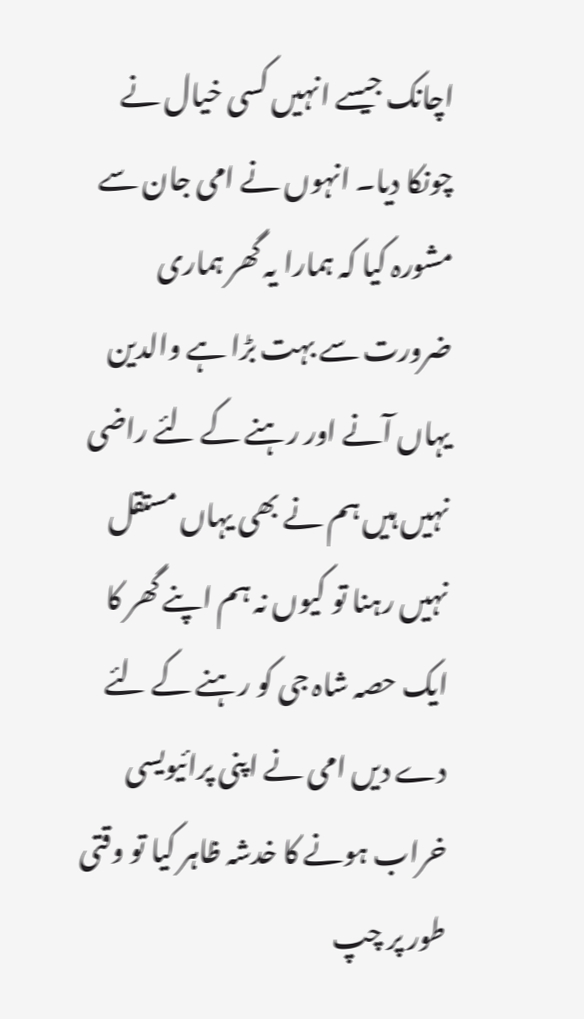اچانک جیسے انہیں کسی خیال نے چونکا دیا۔ انہوں نے امی جان سے مشورہ کیا کہ ہمارا یہ گھر ہماری ضرورت سے بہت بڑا ہے والدین یہاں آنے اور رہنے کے لئے راضی نہیں ہیں ہم نے بھی یہاں مستقل نہیں رہنا تو کیوں نہ ہم اپنے گھر کا ایک حصہ شاہ جی کو رہنے کے لئے دے دیں امی نے اپنی پرائیویسی خراب ہونے کا خدشہ ظاہر کیا تو وقتی طور پر چپ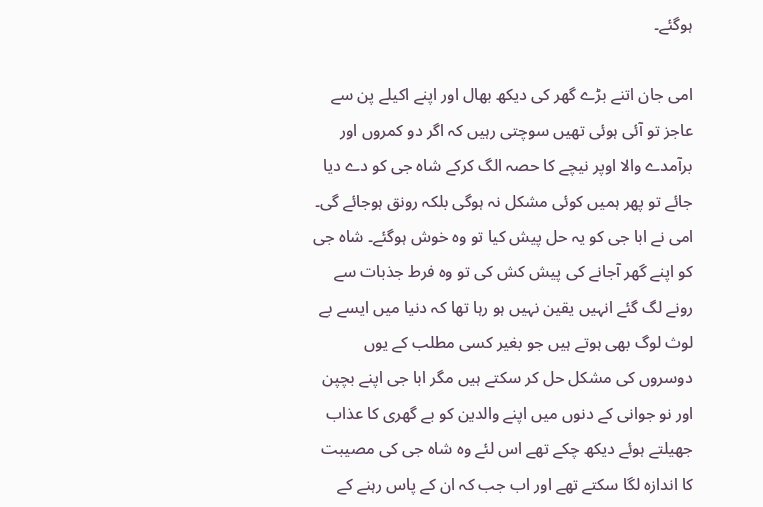ہوگئے۔

امی جان اتنے بڑے گھر کی دیکھ بھال اور اپنے اکیلے پن سے عاجز تو آئی ہوئی تھیں سوچتی رہیں کہ اگر دو کمروں اور برآمدے والا اوپر نیچے کا حصہ الگ کرکے شاہ جی کو دے دیا جائے تو پھر ہمیں کوئی مشکل نہ ہوگی بلکہ رونق ہوجائے گی۔ امی نے ابا جی کو یہ حل پیش کیا تو وہ خوش ہوگئے۔ شاہ جی کو اپنے گھر آجانے کی پیش کش کی تو وہ فرط جذبات سے رونے لگ گئے انہیں یقین نہیں ہو رہا تھا کہ دنیا میں ایسے بے لوث لوگ بھی ہوتے ہیں جو بغیر کسی مطلب کے یوں دوسروں کی مشکل حل کر سکتے ہیں مگر ابا جی اپنے بچپن اور نو جوانی کے دنوں میں اپنے والدین کو بے گھری کا عذاب جھیلتے ہوئے دیکھ چکے تھے اس لئے وہ شاہ جی کی مصیبت کا اندازہ لگا سکتے تھے اور اب جب کہ ان کے پاس رہنے کے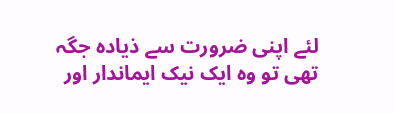لئے اپنی ضرورت سے ذیادہ جگہ تھی تو وہ ایک نیک ایماندار اور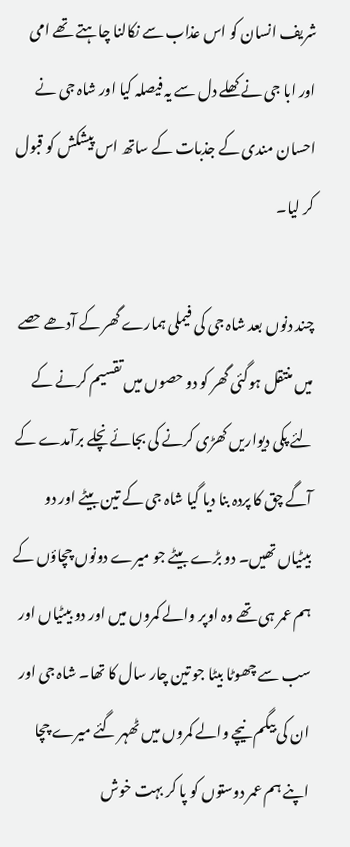شریف انسان کو اس عذاب سے نکالنا چاہتے تھے امی اور ابا جی نے کھلے دل سے یہ فیصلہ کیا اور شاہ جی نے احسان مندی کے جذبات کے ساتھ اس پیشکش کو قبول کر لیا۔

چند دنوں بعد شاہ جی کی فیملی ہمارے گھر کے آدھے حصے میں منتقل ہوگئی گھر کو دو حصوں میں تقسیم کرنے کے لئے پکی دیواریں کھڑی کرنے کی بجائے نچلے برآمدے کے آگے چق کا پردہ بنا دیا گیا شاہ جی کے تین بیٹے اور دو بیٹیاں تھیں۔ دو بڑے بیٹے جو میرے دونوں چچاؤں کے ہم عمر ہی تھے وہ اوپر والے کمروں میں اور دو بیٹیاں اور سب سے چھوٹا بیٹا جو تین چار سال کا تھا۔ شاہ جی اور ان کی بیگم نیچے والے کمروں میں ٹھہر گئے میرے چچا اپنے ہم عمر دوستوں کو پا کر بہت خوش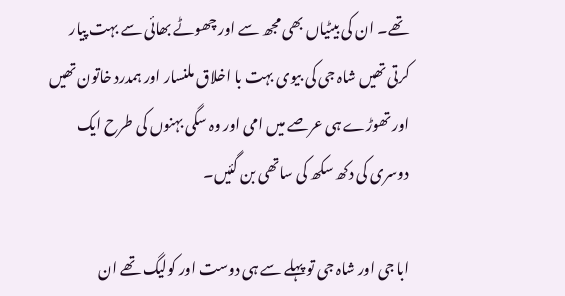تھے۔ ان کی بیٹیاں بھی مجھ سے اور چھوٹے بھائی سے بہت پیار کرتی تھیں شاہ جی کی بیوی بہت با اخلاق ملنسار اور ہمدرد خاتون تھیں اور تھوڑے ہی عرصے میں امی اور وہ سگی بہنوں کی طرح ایک دوسری کی دکھ سکھ کی ساتھی بن گئیں۔

ابا جی اور شاہ جی تو پہلے سے ہی دوست اور کولیگ تھے ان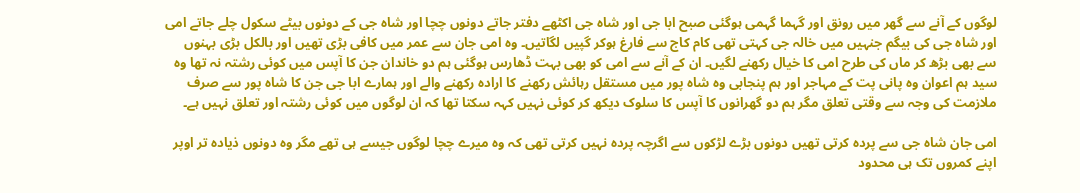لوگوں کے آنے سے گھر میں رونق اور گہما گہمی ہوگئی صبح ابا جی اور شاہ جی اکٹھے دفتر جاتے دونوں چچا اور شاہ جی کے دونوں بیٹے سکول چلے جاتے امی اور شاہ جی کی بیگم جنہیں میں خالہ جی کہتی تھی کام کاج سے فارغ ہوکر گپیں لگاتیں۔ وہ امی جان سے عمر میں کافی بڑی تھیں اور بالکل بڑی بہنوں سے بھی بڑھ کر ماں کی طرح امی کا خیال رکھنے لگیں۔ ان کے آنے سے امی کو بھی بہت ڈھارس ہوگئی ہم دو خاندان جن کا آپس میں کوئی رشتہ نہ تھا وہ سید ہم اعوان وہ پانی پت کے مہاجر اور ہم پنجابی وہ شاہ پور میں مستقل رہائش رکھنے کا ارادہ رکھنے والے اور ہمارے ابا جی جن کا شاہ پور سے صرف ملازمت کی وجہ سے وقتی تعلق مگر ہم دو گھرانوں کا آپس کا سلوک دیکھ کر کوئی نہیں کہہ سکتا تھا کہ ان لوگوں میں کوئی رشتہ اور تعلق نہیں ہے۔

امی جان شاہ جی سے پردہ کرتی تھیں دونوں بڑے لڑکوں سے اگرچہ پردہ نہیں کرتی تھی کہ وہ میرے چچا لوگوں جیسے ہی تھے مگر وہ دونوں ذیادہ تر اوپر اپنے کمروں تک ہی محدود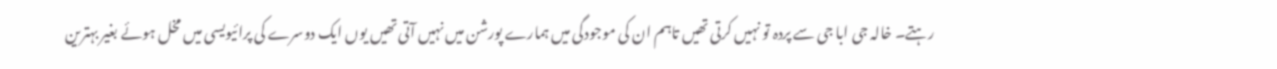رہتے۔ خالہ جی ابا جی سے پردہ تو نہیں کرتی تھیں تاہم ان کی موجودگی میں ہمارے پورشن میں نہیں آتی تھیں یوں ایک دوسرے کی پرائیویسی میں مخل ہوئے بغیر بہترین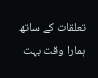تعلقات کے ساتھ ہمارا وقت بہت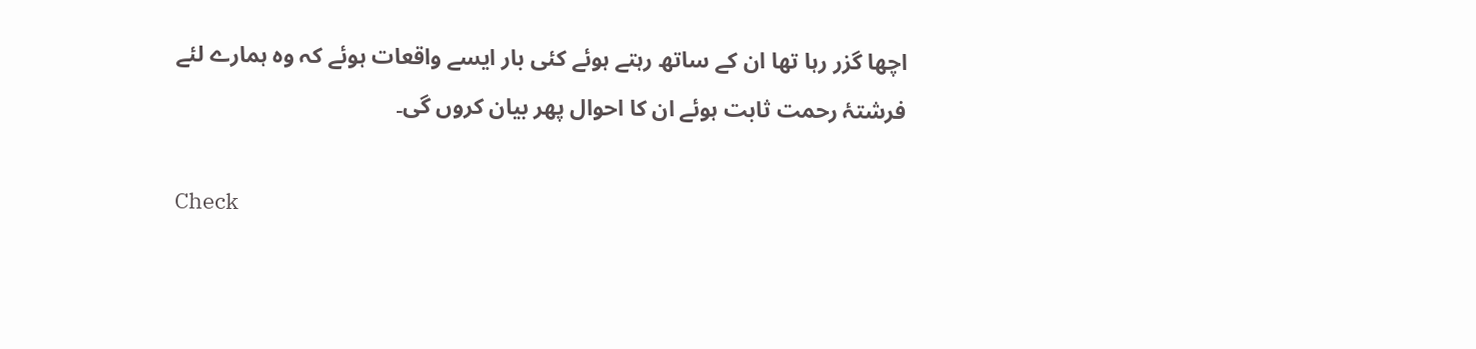اچھا گزر رہا تھا ان کے ساتھ رہتے ہوئے کئی بار ایسے واقعات ہوئے کہ وہ ہمارے لئے فرشتۂ رحمت ثابت ہوئے ان کا احوال پھر بیان کروں گی۔

Check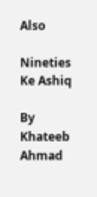Also

Nineties Ke Ashiq

By Khateeb Ahmad